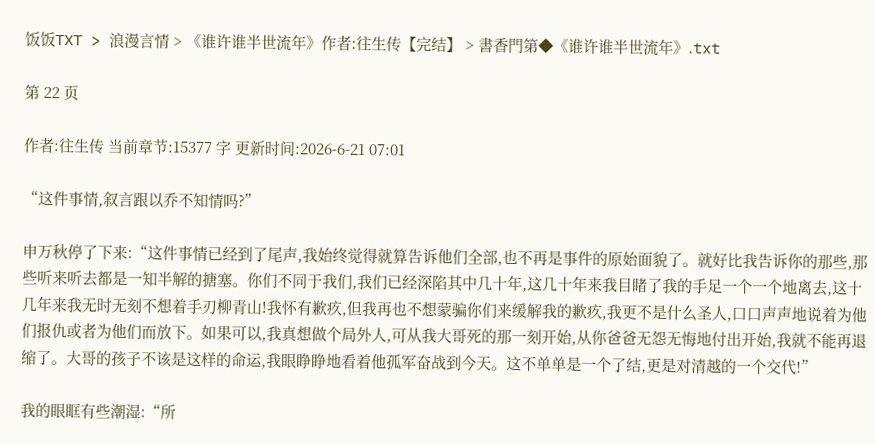饭饭TXT > 浪漫言情 > 《谁许谁半世流年》作者:往生传【完结】 > 書香門第◆《谁许谁半世流年》.txt

第 22 页

作者:往生传 当前章节:15377 字 更新时间:2026-6-21 07:01

“这件事情,叙言跟以乔不知情吗?”

申万秋停了下来:“这件事情已经到了尾声,我始终觉得就算告诉他们全部,也不再是事件的原始面貌了。就好比我告诉你的那些,那些听来听去都是一知半解的搪塞。你们不同于我们,我们已经深陷其中几十年,这几十年来我目睹了我的手足一个一个地离去,这十几年来我无时无刻不想着手刃柳青山!我怀有歉疚,但我再也不想蒙骗你们来缓解我的歉疚,我更不是什么圣人,口口声声地说着为他们报仇或者为他们而放下。如果可以,我真想做个局外人,可从我大哥死的那一刻开始,从你爸爸无怨无悔地付出开始,我就不能再退缩了。大哥的孩子不该是这样的命运,我眼睁睁地看着他孤军奋战到今天。这不单单是一个了结,更是对清越的一个交代!”

我的眼眶有些潮湿:“所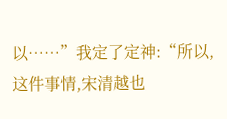以……”我定了定神:“所以,这件事情,宋清越也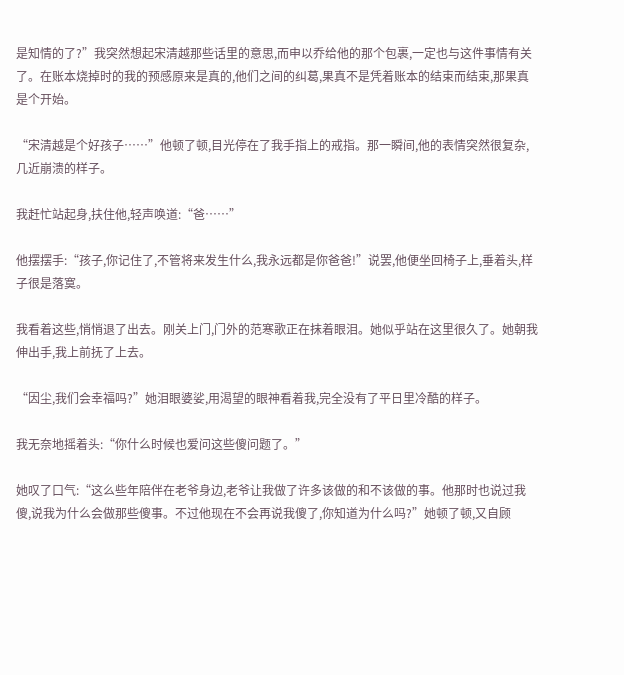是知情的了?”我突然想起宋清越那些话里的意思,而申以乔给他的那个包裹,一定也与这件事情有关了。在账本烧掉时的我的预感原来是真的,他们之间的纠葛,果真不是凭着账本的结束而结束,那果真是个开始。

“宋清越是个好孩子……”他顿了顿,目光停在了我手指上的戒指。那一瞬间,他的表情突然很复杂,几近崩溃的样子。

我赶忙站起身,扶住他,轻声唤道:“爸……”

他摆摆手:“孩子,你记住了,不管将来发生什么,我永远都是你爸爸!”说罢,他便坐回椅子上,垂着头,样子很是落寞。

我看着这些,悄悄退了出去。刚关上门,门外的范寒歌正在抹着眼泪。她似乎站在这里很久了。她朝我伸出手,我上前抚了上去。

“因尘,我们会幸福吗?”她泪眼婆娑,用渴望的眼神看着我,完全没有了平日里冷酷的样子。

我无奈地摇着头:“你什么时候也爱问这些傻问题了。”

她叹了口气:“这么些年陪伴在老爷身边,老爷让我做了许多该做的和不该做的事。他那时也说过我傻,说我为什么会做那些傻事。不过他现在不会再说我傻了,你知道为什么吗?”她顿了顿,又自顾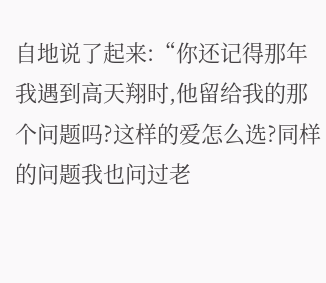自地说了起来:“你还记得那年我遇到高天翔时,他留给我的那个问题吗?这样的爱怎么选?同样的问题我也问过老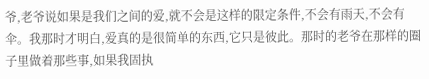爷,老爷说如果是我们之间的爱,就不会是这样的限定条件,不会有雨天,不会有伞。我那时才明白,爱真的是很简单的东西,它只是彼此。那时的老爷在那样的圈子里做着那些事,如果我固执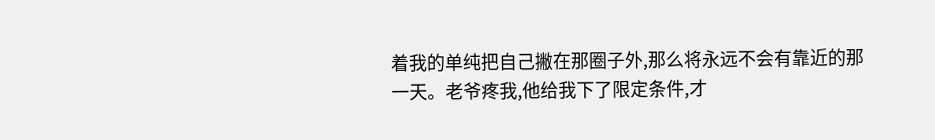着我的单纯把自己撇在那圈子外,那么将永远不会有靠近的那一天。老爷疼我,他给我下了限定条件,才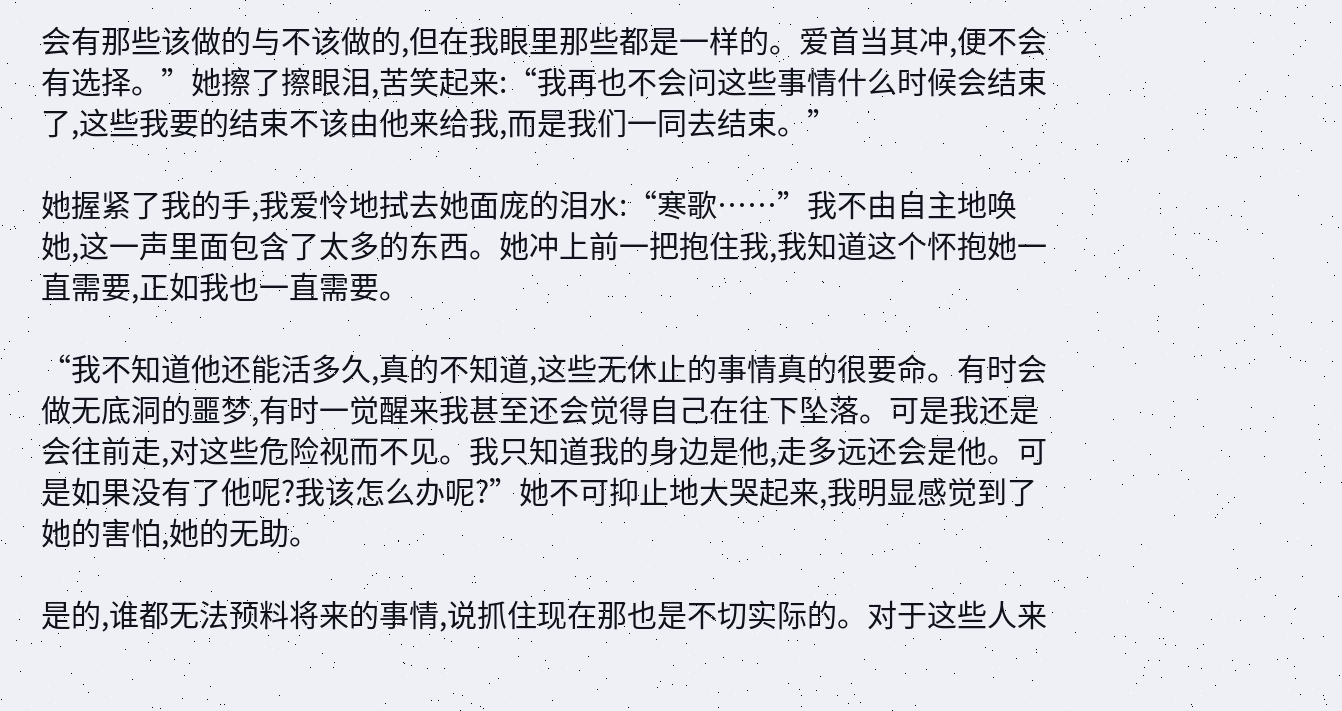会有那些该做的与不该做的,但在我眼里那些都是一样的。爱首当其冲,便不会有选择。”她擦了擦眼泪,苦笑起来:“我再也不会问这些事情什么时候会结束了,这些我要的结束不该由他来给我,而是我们一同去结束。”

她握紧了我的手,我爱怜地拭去她面庞的泪水:“寒歌……”我不由自主地唤她,这一声里面包含了太多的东西。她冲上前一把抱住我,我知道这个怀抱她一直需要,正如我也一直需要。

“我不知道他还能活多久,真的不知道,这些无休止的事情真的很要命。有时会做无底洞的噩梦,有时一觉醒来我甚至还会觉得自己在往下坠落。可是我还是会往前走,对这些危险视而不见。我只知道我的身边是他,走多远还会是他。可是如果没有了他呢?我该怎么办呢?”她不可抑止地大哭起来,我明显感觉到了她的害怕,她的无助。

是的,谁都无法预料将来的事情,说抓住现在那也是不切实际的。对于这些人来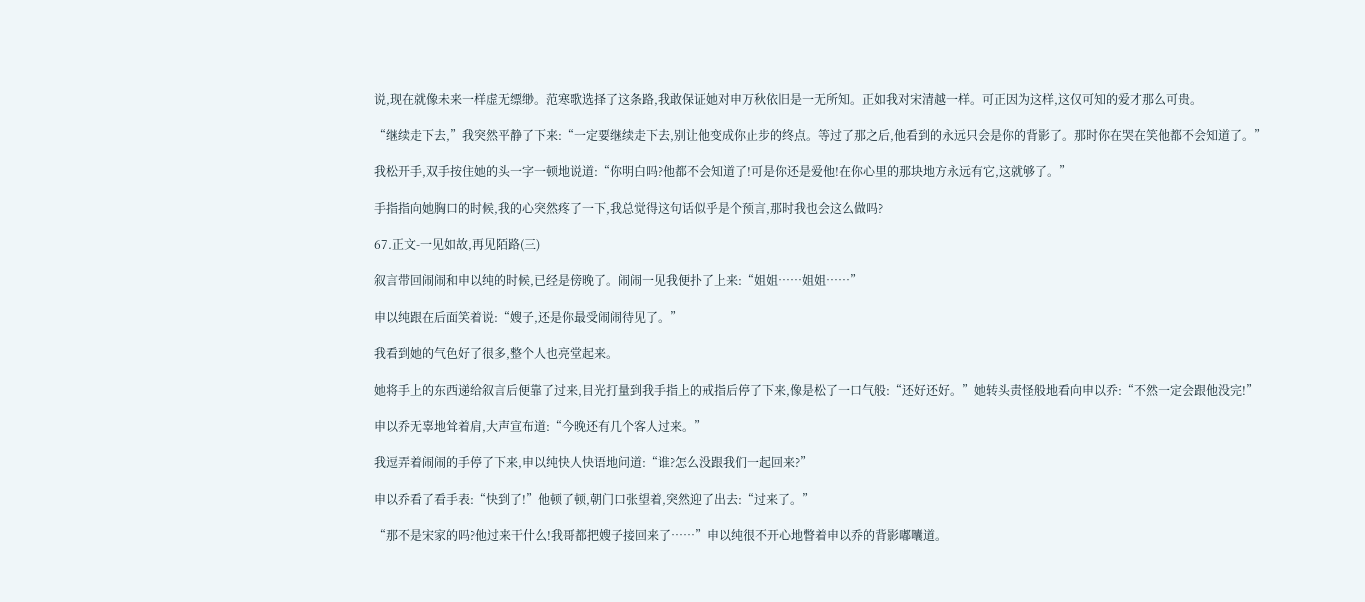说,现在就像未来一样虚无缥缈。范寒歌选择了这条路,我敢保证她对申万秋依旧是一无所知。正如我对宋清越一样。可正因为这样,这仅可知的爱才那么可贵。

“继续走下去,”我突然平静了下来:“一定要继续走下去,别让他变成你止步的终点。等过了那之后,他看到的永远只会是你的背影了。那时你在哭在笑他都不会知道了。”

我松开手,双手按住她的头一字一顿地说道:“你明白吗?他都不会知道了!可是你还是爱他!在你心里的那块地方永远有它,这就够了。”

手指指向她胸口的时候,我的心突然疼了一下,我总觉得这句话似乎是个预言,那时我也会这么做吗?

67.正文-一见如故,再见陌路(三)

叙言带回闹闹和申以纯的时候,已经是傍晚了。闹闹一见我便扑了上来:“姐姐……姐姐……”

申以纯跟在后面笑着说:“嫂子,还是你最受闹闹待见了。”

我看到她的气色好了很多,整个人也亮堂起来。

她将手上的东西递给叙言后便靠了过来,目光打量到我手指上的戒指后停了下来,像是松了一口气般:“还好还好。”她转头责怪般地看向申以乔:“不然一定会跟他没完!”

申以乔无辜地耸着肩,大声宣布道:“今晚还有几个客人过来。”

我逗弄着闹闹的手停了下来,申以纯快人快语地问道:“谁?怎么没跟我们一起回来?”

申以乔看了看手表:“快到了!”他顿了顿,朝门口张望着,突然迎了出去:“过来了。”

“那不是宋家的吗?他过来干什么!我哥都把嫂子接回来了……”申以纯很不开心地瞥着申以乔的背影嘟囔道。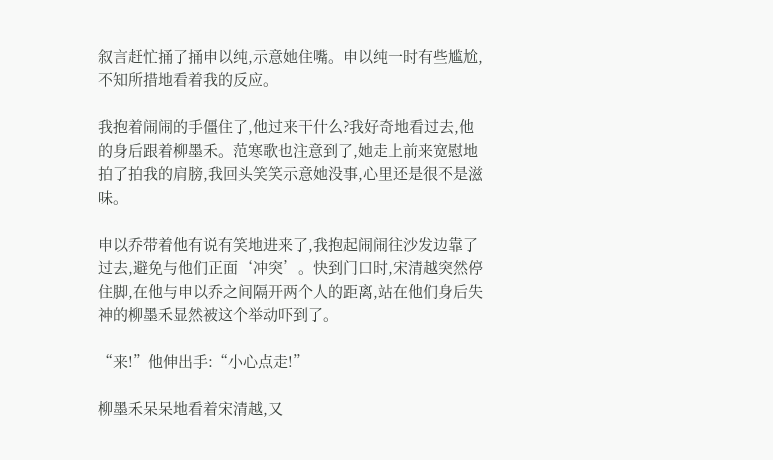叙言赶忙捅了捅申以纯,示意她住嘴。申以纯一时有些尴尬,不知所措地看着我的反应。

我抱着闹闹的手僵住了,他过来干什么?我好奇地看过去,他的身后跟着柳墨禾。范寒歌也注意到了,她走上前来宽慰地拍了拍我的肩膀,我回头笑笑示意她没事,心里还是很不是滋味。

申以乔带着他有说有笑地进来了,我抱起闹闹往沙发边靠了过去,避免与他们正面‘冲突’。快到门口时,宋清越突然停住脚,在他与申以乔之间隔开两个人的距离,站在他们身后失神的柳墨禾显然被这个举动吓到了。

“来!”他伸出手:“小心点走!”

柳墨禾呆呆地看着宋清越,又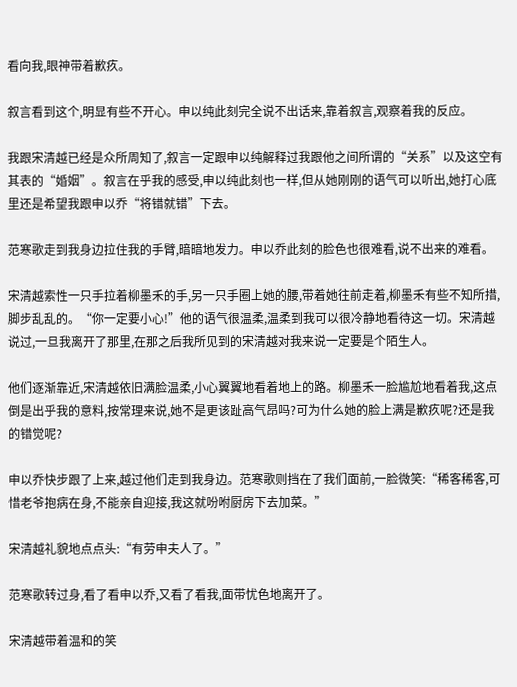看向我,眼神带着歉疚。

叙言看到这个,明显有些不开心。申以纯此刻完全说不出话来,靠着叙言,观察着我的反应。

我跟宋清越已经是众所周知了,叙言一定跟申以纯解释过我跟他之间所谓的“关系”以及这空有其表的“婚姻”。叙言在乎我的感受,申以纯此刻也一样,但从她刚刚的语气可以听出,她打心底里还是希望我跟申以乔“将错就错”下去。

范寒歌走到我身边拉住我的手臂,暗暗地发力。申以乔此刻的脸色也很难看,说不出来的难看。

宋清越索性一只手拉着柳墨禾的手,另一只手圈上她的腰,带着她往前走着,柳墨禾有些不知所措,脚步乱乱的。“你一定要小心!”他的语气很温柔,温柔到我可以很冷静地看待这一切。宋清越说过,一旦我离开了那里,在那之后我所见到的宋清越对我来说一定要是个陌生人。

他们逐渐靠近,宋清越依旧满脸温柔,小心翼翼地看着地上的路。柳墨禾一脸尴尬地看着我,这点倒是出乎我的意料,按常理来说,她不是更该趾高气昂吗?可为什么她的脸上满是歉疚呢?还是我的错觉呢?

申以乔快步跟了上来,越过他们走到我身边。范寒歌则挡在了我们面前,一脸微笑:“稀客稀客,可惜老爷抱病在身,不能亲自迎接,我这就吩咐厨房下去加菜。”

宋清越礼貌地点点头:“有劳申夫人了。”

范寒歌转过身,看了看申以乔,又看了看我,面带忧色地离开了。

宋清越带着温和的笑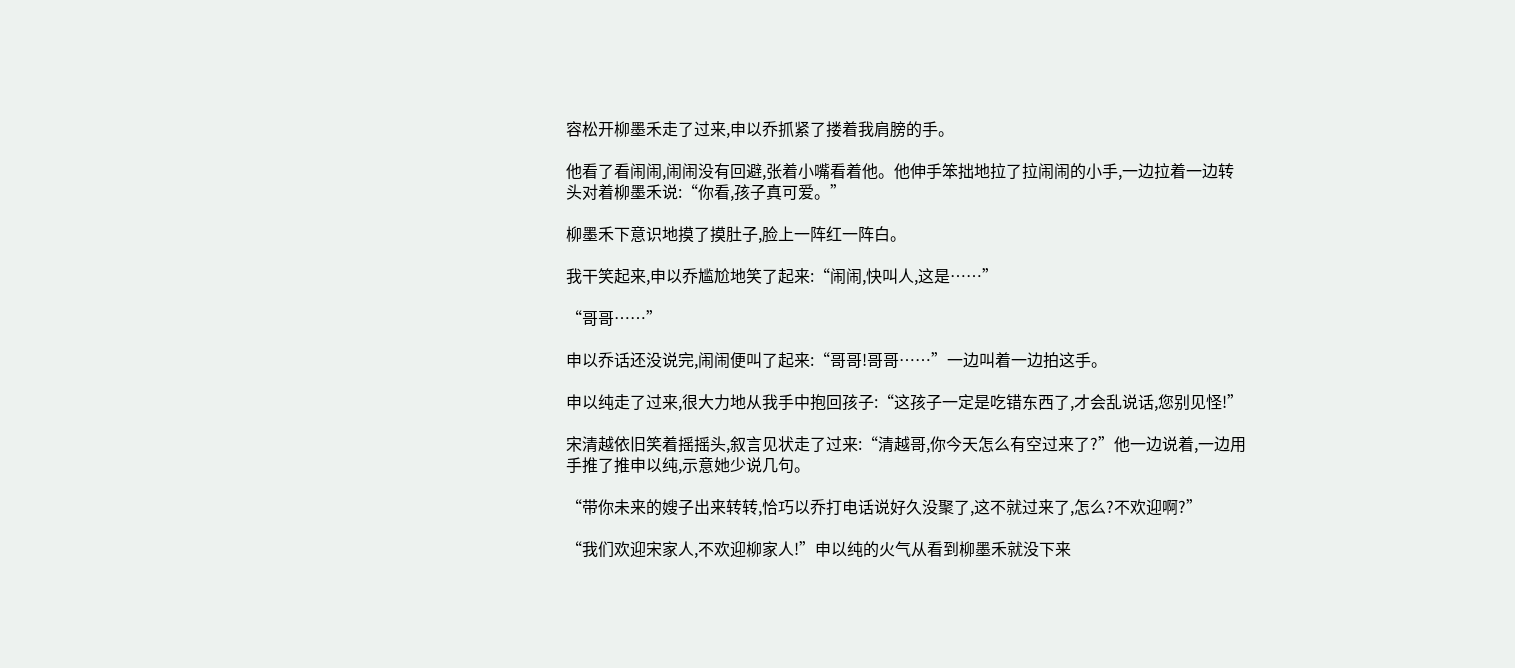容松开柳墨禾走了过来,申以乔抓紧了搂着我肩膀的手。

他看了看闹闹,闹闹没有回避,张着小嘴看着他。他伸手笨拙地拉了拉闹闹的小手,一边拉着一边转头对着柳墨禾说:“你看,孩子真可爱。”

柳墨禾下意识地摸了摸肚子,脸上一阵红一阵白。

我干笑起来,申以乔尴尬地笑了起来:“闹闹,快叫人,这是……”

“哥哥……”

申以乔话还没说完,闹闹便叫了起来:“哥哥!哥哥……”一边叫着一边拍这手。

申以纯走了过来,很大力地从我手中抱回孩子:“这孩子一定是吃错东西了,才会乱说话,您别见怪!”

宋清越依旧笑着摇摇头,叙言见状走了过来:“清越哥,你今天怎么有空过来了?”他一边说着,一边用手推了推申以纯,示意她少说几句。

“带你未来的嫂子出来转转,恰巧以乔打电话说好久没聚了,这不就过来了,怎么?不欢迎啊?”

“我们欢迎宋家人,不欢迎柳家人!”申以纯的火气从看到柳墨禾就没下来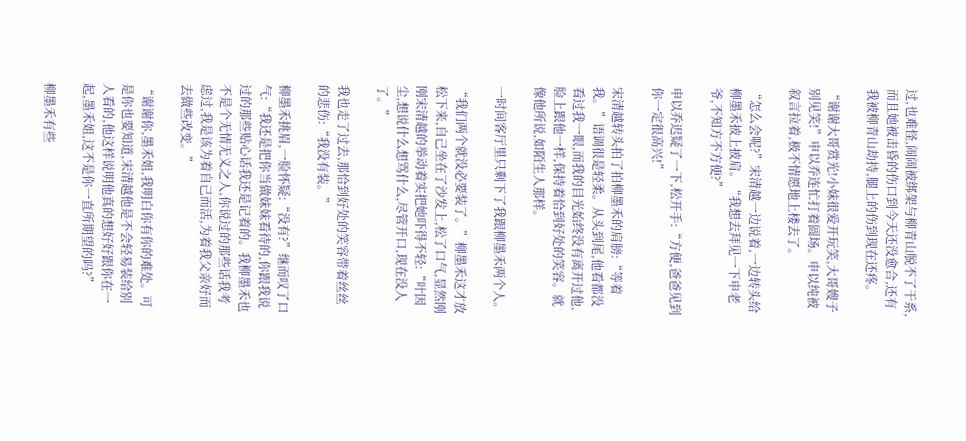过,也难怪,闹闹被绑架与柳青山脱不了干系,而且她被击昏的伤口到今天还没愈合,还有我被柳青山劫持,腿上的伤到现在还疼。

“谢谢大哥赏光!小妹很爱开玩笑,大哥嫂子别见笑!”申以乔连忙打着圆场。申以纯被叙言拉着,极不情愿地上楼去了。

“怎么会呢?”宋清越一边说着,一边转头给柳墨禾披上披肩。“我想去拜见一下申老爷,不知方不方便?”

申以乔迟疑了一下,松开手:“方便,爸爸见到你一定很高兴!”

宋清越转头拍了拍柳墨禾的肩膀:“等着我。”语调很是轻柔。从头到尾,他看都没看过我一眼,而我的目光始终没有离开过他,脸上跟他一样,保持着恰到好处的笑容。就像他所说,如陌生人那样。

一时间客厅里只剩下了我跟柳墨禾两个人。

“我们两个就没必要装了。”柳墨禾这才放松下来,自己坐在了沙发上,松了口气,显然刚刚宋清越的举动着实把她吓得不轻:“叶因尘,想说什么想骂什么,尽管开口,现在没人了。”

我也走了过去,那恰到好处的笑容带着丝丝的悲伤:“我没有装。”

柳墨禾挑眉,一脸怀疑:“没有?”继而叹了口气:“我还是把你当做妹妹看待的,你跟我说过的那些贴心话我还是记着的。我柳墨禾也不是个无情无义之人,你说过的那些话我考虑过,我是该为着自己而活,为着我父亲好而去做些改变。”

“谢谢你,墨禾姐,我明白你有你的难处。可是你也要知道,宋清越他是不会轻易装给别人看的,他这样说明他真的想好好跟你在一起,墨禾姐,这不是你一直所期望的吗?”

柳墨禾有些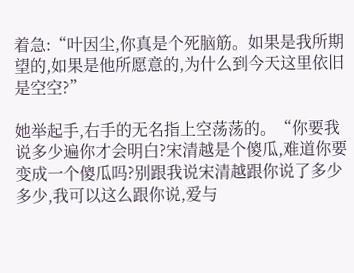着急:“叶因尘,你真是个死脑筋。如果是我所期望的,如果是他所愿意的,为什么到今天这里依旧是空空?”

她举起手,右手的无名指上空荡荡的。“你要我说多少遍你才会明白?宋清越是个傻瓜,难道你要变成一个傻瓜吗?别跟我说宋清越跟你说了多少多少,我可以这么跟你说,爱与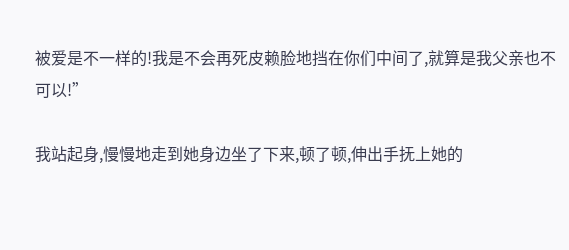被爱是不一样的!我是不会再死皮赖脸地挡在你们中间了,就算是我父亲也不可以!”

我站起身,慢慢地走到她身边坐了下来,顿了顿,伸出手抚上她的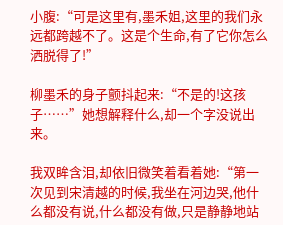小腹:“可是这里有,墨禾姐,这里的我们永远都跨越不了。这是个生命,有了它你怎么洒脱得了!”

柳墨禾的身子颤抖起来:“不是的!这孩子……”她想解释什么,却一个字没说出来。

我双眸含泪,却依旧微笑着看着她:“第一次见到宋清越的时候,我坐在河边哭,他什么都没有说,什么都没有做,只是静静地站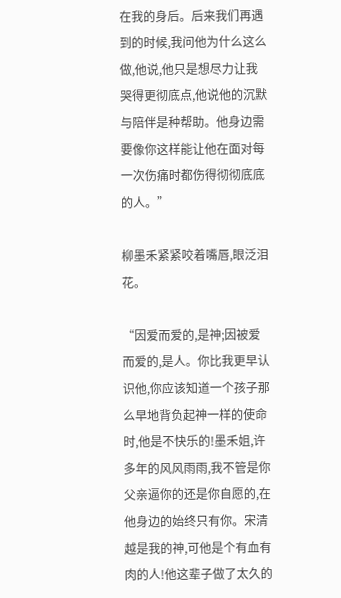在我的身后。后来我们再遇到的时候,我问他为什么这么做,他说,他只是想尽力让我哭得更彻底点,他说他的沉默与陪伴是种帮助。他身边需要像你这样能让他在面对每一次伤痛时都伤得彻彻底底的人。”

柳墨禾紧紧咬着嘴唇,眼泛泪花。

“因爱而爱的,是神;因被爱而爱的,是人。你比我更早认识他,你应该知道一个孩子那么早地背负起神一样的使命时,他是不快乐的!墨禾姐,许多年的风风雨雨,我不管是你父亲逼你的还是你自愿的,在他身边的始终只有你。宋清越是我的神,可他是个有血有肉的人!他这辈子做了太久的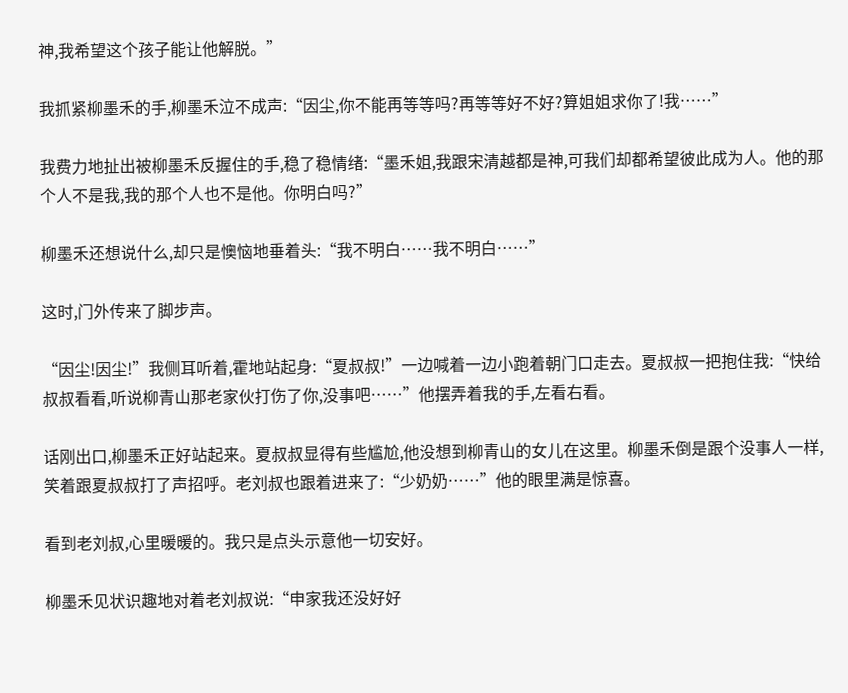神,我希望这个孩子能让他解脱。”

我抓紧柳墨禾的手,柳墨禾泣不成声:“因尘,你不能再等等吗?再等等好不好?算姐姐求你了!我……”

我费力地扯出被柳墨禾反握住的手,稳了稳情绪:“墨禾姐,我跟宋清越都是神,可我们却都希望彼此成为人。他的那个人不是我,我的那个人也不是他。你明白吗?”

柳墨禾还想说什么,却只是懊恼地垂着头:“我不明白……我不明白……”

这时,门外传来了脚步声。

“因尘!因尘!”我侧耳听着,霍地站起身:“夏叔叔!”一边喊着一边小跑着朝门口走去。夏叔叔一把抱住我:“快给叔叔看看,听说柳青山那老家伙打伤了你,没事吧……”他摆弄着我的手,左看右看。

话刚出口,柳墨禾正好站起来。夏叔叔显得有些尴尬,他没想到柳青山的女儿在这里。柳墨禾倒是跟个没事人一样,笑着跟夏叔叔打了声招呼。老刘叔也跟着进来了:“少奶奶……”他的眼里满是惊喜。

看到老刘叔,心里暖暖的。我只是点头示意他一切安好。

柳墨禾见状识趣地对着老刘叔说:“申家我还没好好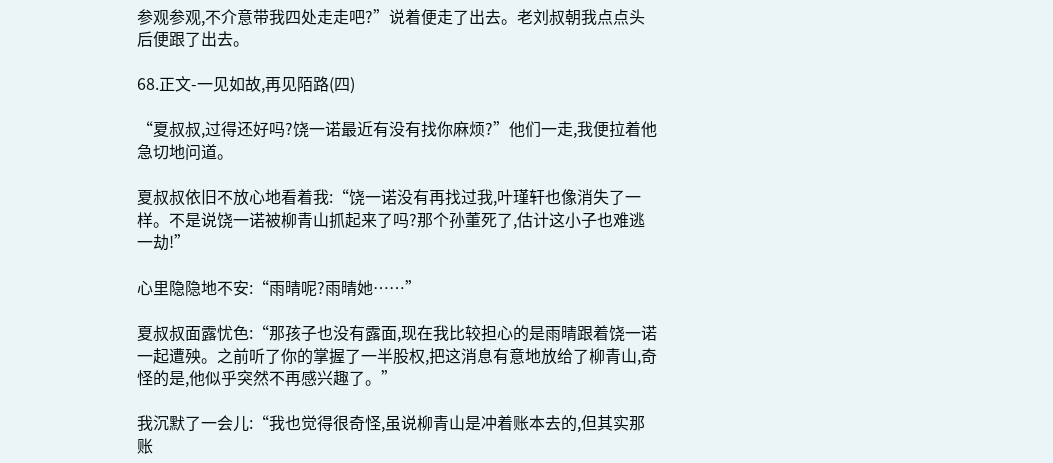参观参观,不介意带我四处走走吧?”说着便走了出去。老刘叔朝我点点头后便跟了出去。

68.正文-一见如故,再见陌路(四)

“夏叔叔,过得还好吗?饶一诺最近有没有找你麻烦?”他们一走,我便拉着他急切地问道。

夏叔叔依旧不放心地看着我:“饶一诺没有再找过我,叶瑾轩也像消失了一样。不是说饶一诺被柳青山抓起来了吗?那个孙董死了,估计这小子也难逃一劫!”

心里隐隐地不安:“雨晴呢?雨晴她……”

夏叔叔面露忧色:“那孩子也没有露面,现在我比较担心的是雨晴跟着饶一诺一起遭殃。之前听了你的掌握了一半股权,把这消息有意地放给了柳青山,奇怪的是,他似乎突然不再感兴趣了。”

我沉默了一会儿:“我也觉得很奇怪,虽说柳青山是冲着账本去的,但其实那账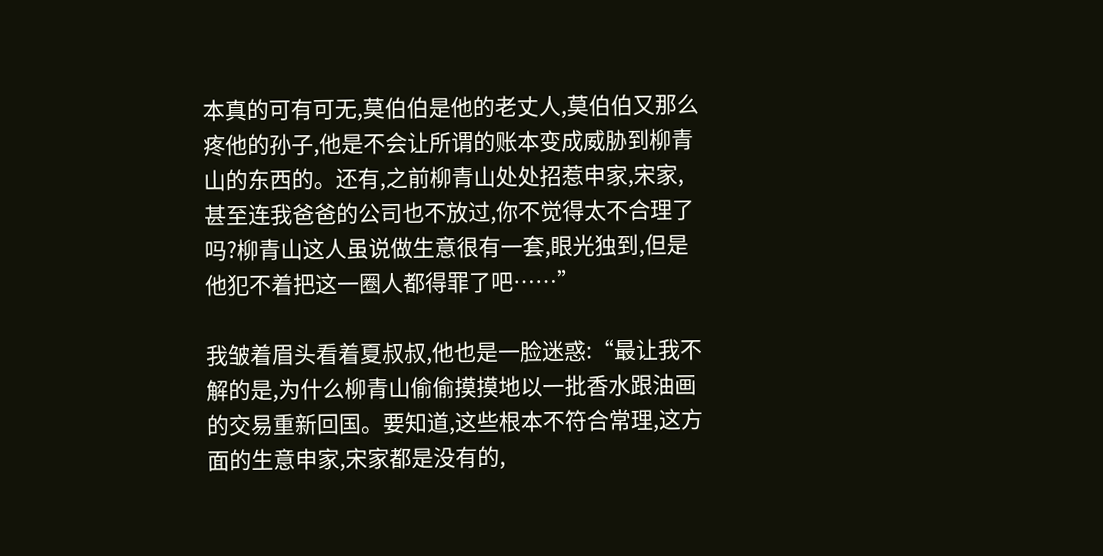本真的可有可无,莫伯伯是他的老丈人,莫伯伯又那么疼他的孙子,他是不会让所谓的账本变成威胁到柳青山的东西的。还有,之前柳青山处处招惹申家,宋家,甚至连我爸爸的公司也不放过,你不觉得太不合理了吗?柳青山这人虽说做生意很有一套,眼光独到,但是他犯不着把这一圈人都得罪了吧……”

我皱着眉头看着夏叔叔,他也是一脸迷惑:“最让我不解的是,为什么柳青山偷偷摸摸地以一批香水跟油画的交易重新回国。要知道,这些根本不符合常理,这方面的生意申家,宋家都是没有的,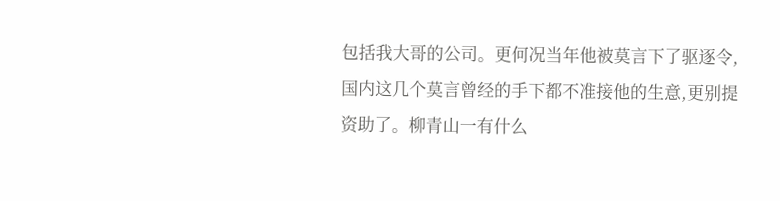包括我大哥的公司。更何况当年他被莫言下了驱逐令,国内这几个莫言曾经的手下都不准接他的生意,更别提资助了。柳青山一有什么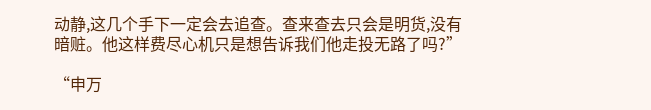动静,这几个手下一定会去追查。查来查去只会是明货,没有暗赃。他这样费尽心机只是想告诉我们他走投无路了吗?”

“申万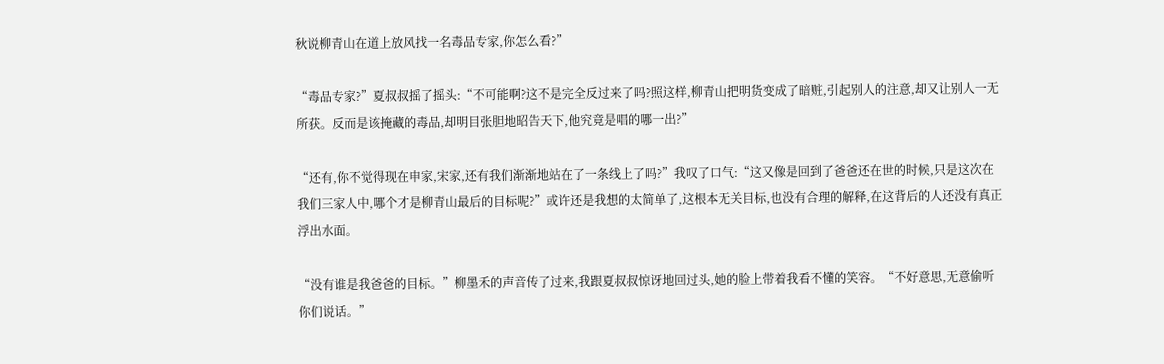秋说柳青山在道上放风找一名毒品专家,你怎么看?”

“毒品专家?”夏叔叔摇了摇头:“不可能啊?这不是完全反过来了吗?照这样,柳青山把明货变成了暗赃,引起别人的注意,却又让别人一无所获。反而是该掩藏的毒品,却明目张胆地昭告天下,他究竟是唱的哪一出?”

“还有,你不觉得现在申家,宋家,还有我们渐渐地站在了一条线上了吗?”我叹了口气:“这又像是回到了爸爸还在世的时候,只是这次在我们三家人中,哪个才是柳青山最后的目标呢?”或许还是我想的太简单了,这根本无关目标,也没有合理的解释,在这背后的人还没有真正浮出水面。

“没有谁是我爸爸的目标。”柳墨禾的声音传了过来,我跟夏叔叔惊讶地回过头,她的脸上带着我看不懂的笑容。“不好意思,无意偷听你们说话。”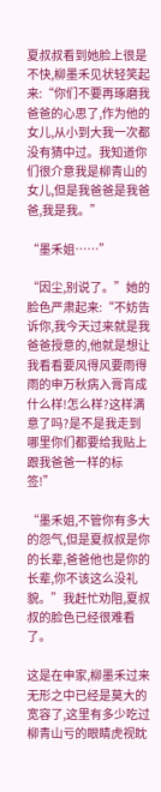夏叔叔看到她脸上很是不快,柳墨禾见状轻笑起来:“你们不要再琢磨我爸爸的心思了,作为他的女儿,从小到大我一次都没有猜中过。我知道你们很介意我是柳青山的女儿,但是我爸爸是我爸爸,我是我。”

“墨禾姐……”

“因尘,别说了。”她的脸色严肃起来:“不妨告诉你,我今天过来就是我爸爸授意的,他就是想让我看看要风得风要雨得雨的申万秋病入膏肓成什么样!怎么样?这样满意了吗?是不是我走到哪里你们都要给我贴上跟我爸爸一样的标签!”

“墨禾姐,不管你有多大的怨气,但是夏叔叔是你的长辈,爸爸他也是你的长辈,你不该这么没礼貌。”我赶忙劝阻,夏叔叔的脸色已经很难看了。

这是在申家,柳墨禾过来无形之中已经是莫大的宽容了,这里有多少吃过柳青山亏的眼睛虎视眈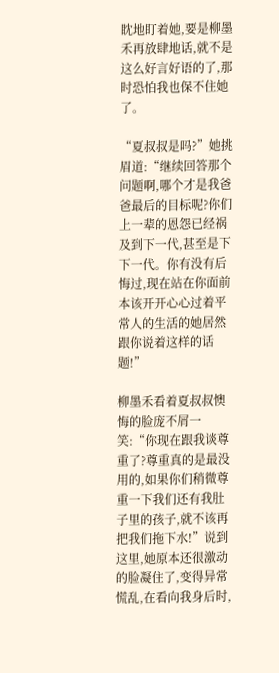眈地盯着她,要是柳墨禾再放肆地话,就不是这么好言好语的了,那时恐怕我也保不住她了。

“夏叔叔是吗?”她挑眉道:“继续回答那个问题啊,哪个才是我爸爸最后的目标呢?你们上一辈的恩怨已经祸及到下一代,甚至是下下一代。你有没有后悔过,现在站在你面前本该开开心心过着平常人的生活的她居然跟你说着这样的话题!”

柳墨禾看着夏叔叔懊悔的脸庞不屑一笑:“你现在跟我谈尊重了?尊重真的是最没用的,如果你们稍微尊重一下我们还有我肚子里的孩子,就不该再把我们拖下水!”说到这里,她原本还很激动的脸凝住了,变得异常慌乱,在看向我身后时,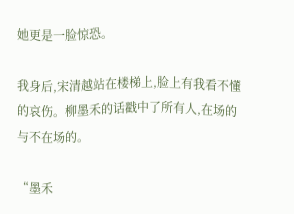她更是一脸惊恐。

我身后,宋清越站在楼梯上,脸上有我看不懂的哀伤。柳墨禾的话戳中了所有人,在场的与不在场的。

“墨禾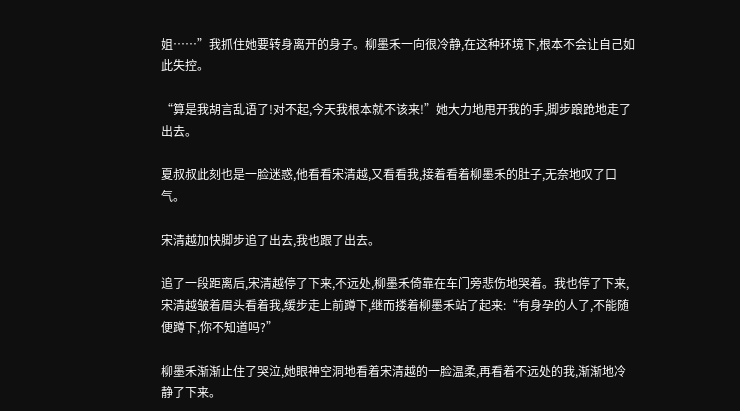姐……”我抓住她要转身离开的身子。柳墨禾一向很冷静,在这种环境下,根本不会让自己如此失控。

“算是我胡言乱语了!对不起,今天我根本就不该来!”她大力地甩开我的手,脚步踉跄地走了出去。

夏叔叔此刻也是一脸迷惑,他看看宋清越,又看看我,接着看着柳墨禾的肚子,无奈地叹了口气。

宋清越加快脚步追了出去,我也跟了出去。

追了一段距离后,宋清越停了下来,不远处,柳墨禾倚靠在车门旁悲伤地哭着。我也停了下来,宋清越皱着眉头看着我,缓步走上前蹲下,继而搂着柳墨禾站了起来:“有身孕的人了,不能随便蹲下,你不知道吗?”

柳墨禾渐渐止住了哭泣,她眼神空洞地看着宋清越的一脸温柔,再看着不远处的我,渐渐地冷静了下来。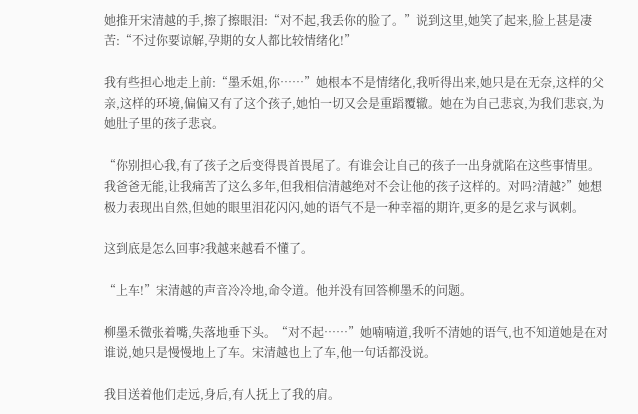她推开宋清越的手,擦了擦眼泪:“对不起,我丢你的脸了。”说到这里,她笑了起来,脸上甚是凄苦:“不过你要谅解,孕期的女人都比较情绪化!”

我有些担心地走上前:“墨禾姐,你……”她根本不是情绪化,我听得出来,她只是在无奈,这样的父亲,这样的环境,偏偏又有了这个孩子,她怕一切又会是重蹈覆辙。她在为自己悲哀,为我们悲哀,为她肚子里的孩子悲哀。

“你别担心我,有了孩子之后变得畏首畏尾了。有谁会让自己的孩子一出身就陷在这些事情里。我爸爸无能,让我痛苦了这么多年,但我相信清越绝对不会让他的孩子这样的。对吗?清越?”她想极力表现出自然,但她的眼里泪花闪闪,她的语气不是一种幸福的期许,更多的是乞求与讽刺。

这到底是怎么回事?我越来越看不懂了。

“上车!”宋清越的声音冷冷地,命令道。他并没有回答柳墨禾的问题。

柳墨禾微张着嘴,失落地垂下头。“对不起……”她喃喃道,我听不清她的语气,也不知道她是在对谁说,她只是慢慢地上了车。宋清越也上了车,他一句话都没说。

我目送着他们走远,身后,有人抚上了我的肩。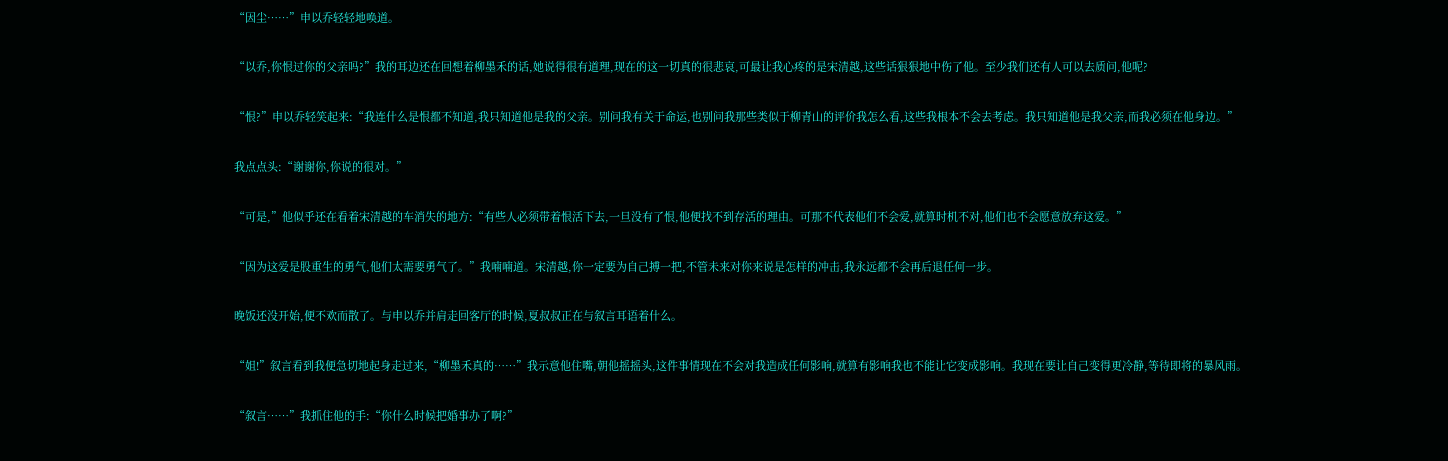“因尘……”申以乔轻轻地唤道。

“以乔,你恨过你的父亲吗?”我的耳边还在回想着柳墨禾的话,她说得很有道理,现在的这一切真的很悲哀,可最让我心疼的是宋清越,这些话狠狠地中伤了他。至少我们还有人可以去质问,他呢?

“恨?”申以乔轻笑起来:“我连什么是恨都不知道,我只知道他是我的父亲。别问我有关于命运,也别问我那些类似于柳青山的评价我怎么看,这些我根本不会去考虑。我只知道他是我父亲,而我必须在他身边。”

我点点头:“谢谢你,你说的很对。”

“可是,”他似乎还在看着宋清越的车消失的地方:“有些人必须带着恨活下去,一旦没有了恨,他便找不到存活的理由。可那不代表他们不会爱,就算时机不对,他们也不会愿意放弃这爱。”

“因为这爱是股重生的勇气,他们太需要勇气了。”我喃喃道。宋清越,你一定要为自己搏一把,不管未来对你来说是怎样的冲击,我永远都不会再后退任何一步。

晚饭还没开始,便不欢而散了。与申以乔并肩走回客厅的时候,夏叔叔正在与叙言耳语着什么。

“姐!”叙言看到我便急切地起身走过来,“柳墨禾真的……”我示意他住嘴,朝他摇摇头,这件事情现在不会对我造成任何影响,就算有影响我也不能让它变成影响。我现在要让自己变得更冷静,等待即将的暴风雨。

“叙言……”我抓住他的手:“你什么时候把婚事办了啊?”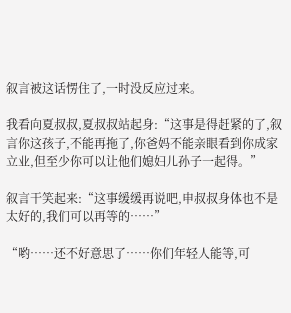叙言被这话愣住了,一时没反应过来。

我看向夏叔叔,夏叔叔站起身:“这事是得赶紧的了,叙言你这孩子,不能再拖了,你爸妈不能亲眼看到你成家立业,但至少你可以让他们媳妇儿孙子一起得。”

叙言干笑起来:“这事缓缓再说吧,申叔叔身体也不是太好的,我们可以再等的……”

“哟……还不好意思了……你们年轻人能等,可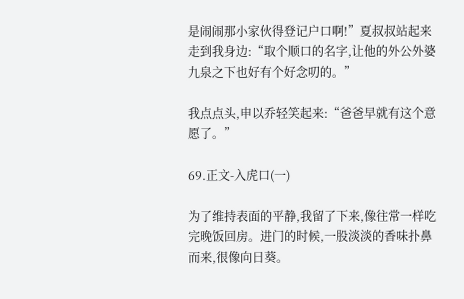是闹闹那小家伙得登记户口啊!”夏叔叔站起来走到我身边:“取个顺口的名字,让他的外公外婆九泉之下也好有个好念叨的。”

我点点头,申以乔轻笑起来:“爸爸早就有这个意愿了。”

69.正文-入虎口(一)

为了维持表面的平静,我留了下来,像往常一样吃完晚饭回房。进门的时候,一股淡淡的香味扑鼻而来,很像向日葵。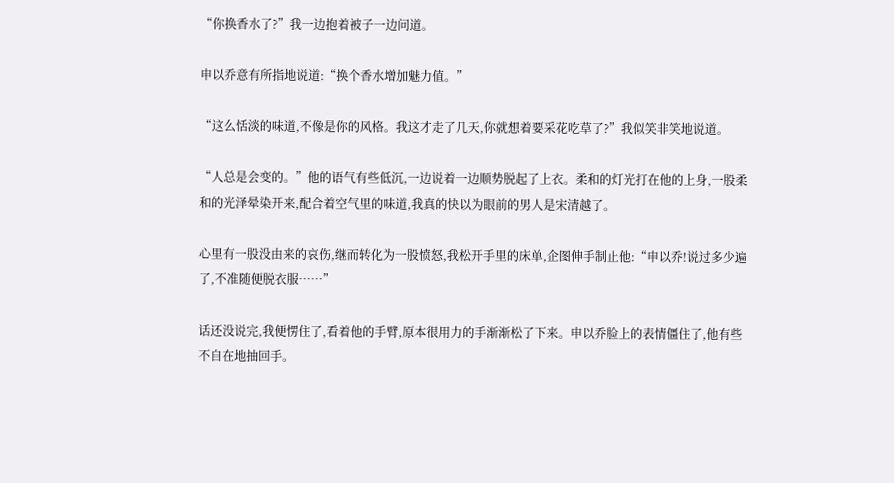“你换香水了?”我一边抱着被子一边问道。

申以乔意有所指地说道:“换个香水增加魅力值。”

“这么恬淡的味道,不像是你的风格。我这才走了几天,你就想着要采花吃草了?”我似笑非笑地说道。

“人总是会变的。”他的语气有些低沉,一边说着一边顺势脱起了上衣。柔和的灯光打在他的上身,一股柔和的光泽晕染开来,配合着空气里的味道,我真的快以为眼前的男人是宋清越了。

心里有一股没由来的哀伤,继而转化为一股愤怒,我松开手里的床单,企图伸手制止他:“申以乔!说过多少遍了,不准随便脱衣服……”

话还没说完,我便愣住了,看着他的手臂,原本很用力的手渐渐松了下来。申以乔脸上的表情僵住了,他有些不自在地抽回手。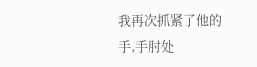我再次抓紧了他的手,手肘处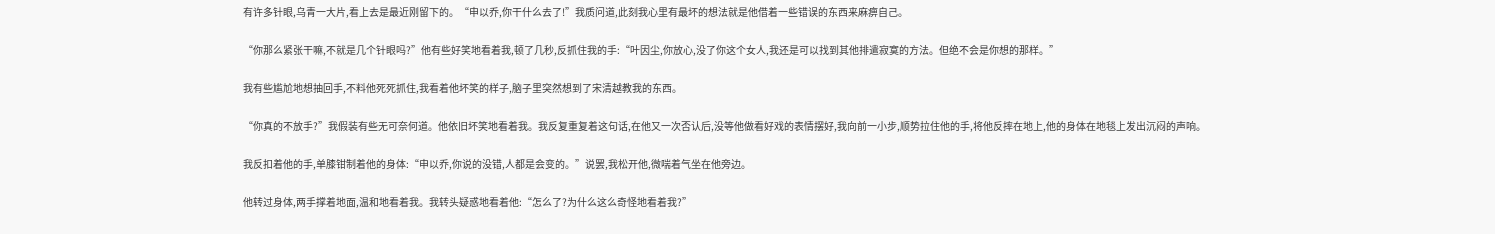有许多针眼,乌青一大片,看上去是最近刚留下的。“申以乔,你干什么去了!”我质问道,此刻我心里有最坏的想法就是他借着一些错误的东西来麻痹自己。

“你那么紧张干嘛,不就是几个针眼吗?”他有些好笑地看着我,顿了几秒,反抓住我的手:“叶因尘,你放心,没了你这个女人,我还是可以找到其他排遣寂寞的方法。但绝不会是你想的那样。”

我有些尴尬地想抽回手,不料他死死抓住,我看着他坏笑的样子,脑子里突然想到了宋清越教我的东西。

“你真的不放手?”我假装有些无可奈何道。他依旧坏笑地看着我。我反复重复着这句话,在他又一次否认后,没等他做看好戏的表情摆好,我向前一小步,顺势拉住他的手,将他反摔在地上,他的身体在地毯上发出沉闷的声响。

我反扣着他的手,单膝钳制着他的身体:“申以乔,你说的没错,人都是会变的。”说罢,我松开他,微喘着气坐在他旁边。

他转过身体,两手撑着地面,温和地看着我。我转头疑惑地看着他:“怎么了?为什么这么奇怪地看着我?”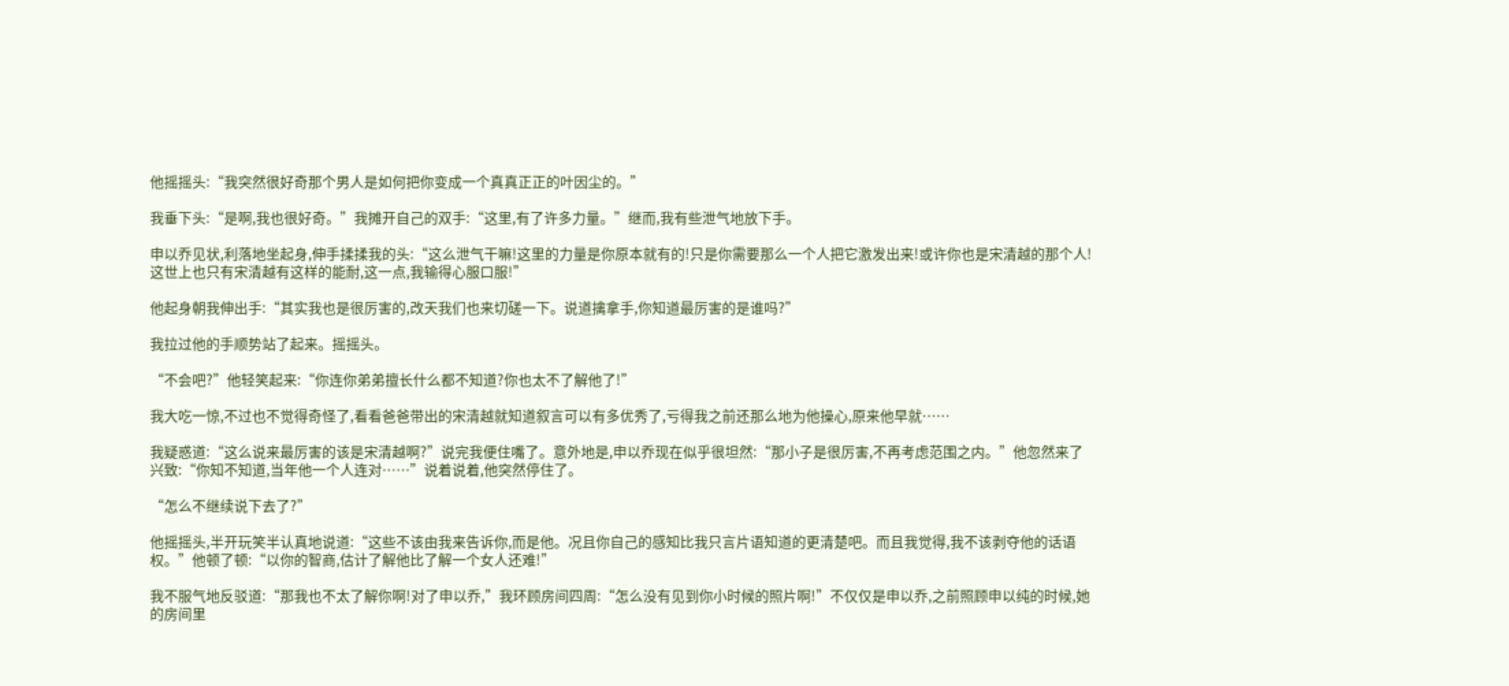他摇摇头:“我突然很好奇那个男人是如何把你变成一个真真正正的叶因尘的。”

我垂下头:“是啊,我也很好奇。”我摊开自己的双手:“这里,有了许多力量。”继而,我有些泄气地放下手。

申以乔见状,利落地坐起身,伸手揉揉我的头:“这么泄气干嘛!这里的力量是你原本就有的!只是你需要那么一个人把它激发出来!或许你也是宋清越的那个人!这世上也只有宋清越有这样的能耐,这一点,我输得心服口服!”

他起身朝我伸出手:“其实我也是很厉害的,改天我们也来切磋一下。说道擒拿手,你知道最厉害的是谁吗?”

我拉过他的手顺势站了起来。摇摇头。

“不会吧?”他轻笑起来:“你连你弟弟擅长什么都不知道?你也太不了解他了!”

我大吃一惊,不过也不觉得奇怪了,看看爸爸带出的宋清越就知道叙言可以有多优秀了,亏得我之前还那么地为他操心,原来他早就……

我疑惑道:“这么说来最厉害的该是宋清越啊?”说完我便住嘴了。意外地是,申以乔现在似乎很坦然:“那小子是很厉害,不再考虑范围之内。”他忽然来了兴致:“你知不知道,当年他一个人连对……”说着说着,他突然停住了。

“怎么不继续说下去了?”

他摇摇头,半开玩笑半认真地说道:“这些不该由我来告诉你,而是他。况且你自己的感知比我只言片语知道的更清楚吧。而且我觉得,我不该剥夺他的话语权。”他顿了顿:“以你的智商,估计了解他比了解一个女人还难!”

我不服气地反驳道:“那我也不太了解你啊!对了申以乔,”我环顾房间四周:“怎么没有见到你小时候的照片啊!”不仅仅是申以乔,之前照顾申以纯的时候,她的房间里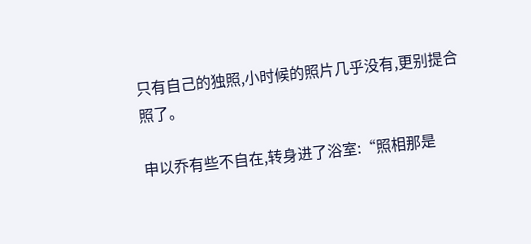只有自己的独照,小时候的照片几乎没有,更别提合照了。

申以乔有些不自在,转身进了浴室:“照相那是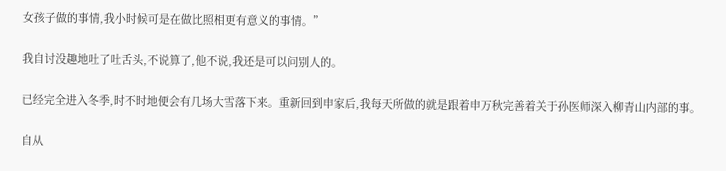女孩子做的事情,我小时候可是在做比照相更有意义的事情。”

我自讨没趣地吐了吐舌头,不说算了,他不说,我还是可以问别人的。

已经完全进入冬季,时不时地便会有几场大雪落下来。重新回到申家后,我每天所做的就是跟着申万秋完善着关于孙医师深入柳青山内部的事。

自从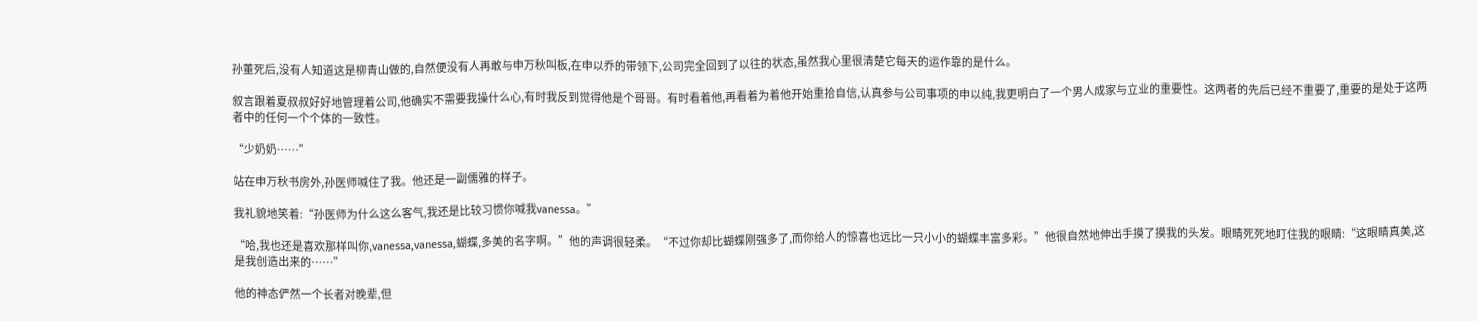孙董死后,没有人知道这是柳青山做的,自然便没有人再敢与申万秋叫板,在申以乔的带领下,公司完全回到了以往的状态,虽然我心里很清楚它每天的运作靠的是什么。

叙言跟着夏叔叔好好地管理着公司,他确实不需要我操什么心,有时我反到觉得他是个哥哥。有时看着他,再看着为着他开始重拾自信,认真参与公司事项的申以纯,我更明白了一个男人成家与立业的重要性。这两者的先后已经不重要了,重要的是处于这两者中的任何一个个体的一致性。

“少奶奶……”

站在申万秋书房外,孙医师喊住了我。他还是一副儒雅的样子。

我礼貌地笑着:“孙医师为什么这么客气,我还是比较习惯你喊我vanessa。”

“哈,我也还是喜欢那样叫你,vanessa,vanessa,蝴蝶,多美的名字啊。”他的声调很轻柔。“不过你却比蝴蝶刚强多了,而你给人的惊喜也远比一只小小的蝴蝶丰富多彩。”他很自然地伸出手摸了摸我的头发。眼睛死死地盯住我的眼睛:“这眼睛真美,这是我创造出来的……”

他的神态俨然一个长者对晚辈,但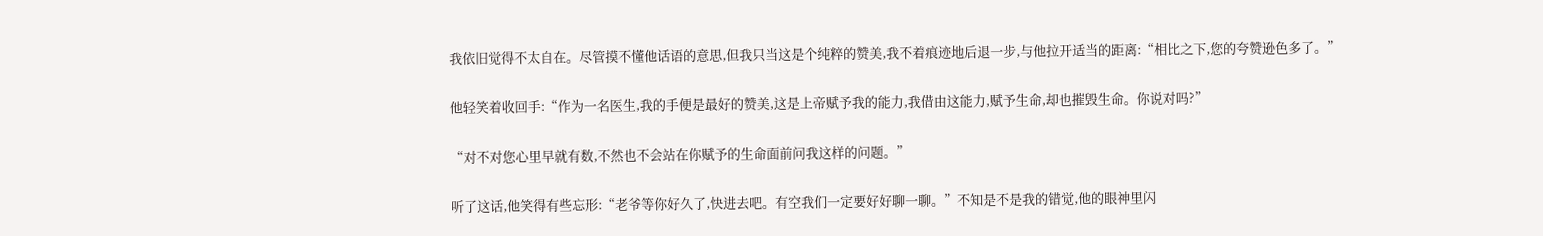我依旧觉得不太自在。尽管摸不懂他话语的意思,但我只当这是个纯粹的赞美,我不着痕迹地后退一步,与他拉开适当的距离:“相比之下,您的夸赞逊色多了。”

他轻笑着收回手:“作为一名医生,我的手便是最好的赞美,这是上帝赋予我的能力,我借由这能力,赋予生命,却也摧毁生命。你说对吗?”

“对不对您心里早就有数,不然也不会站在你赋予的生命面前问我这样的问题。”

听了这话,他笑得有些忘形:“老爷等你好久了,快进去吧。有空我们一定要好好聊一聊。”不知是不是我的错觉,他的眼神里闪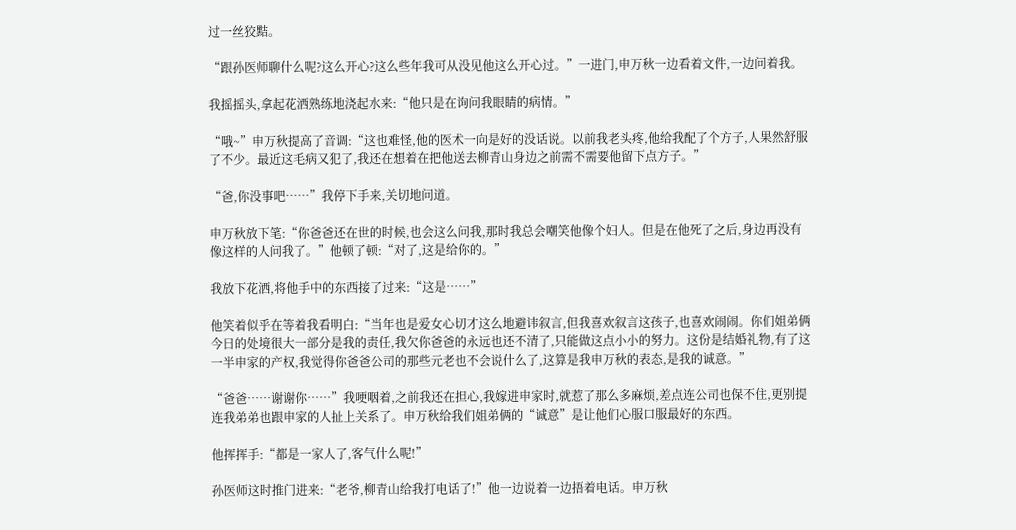过一丝狡黠。

“跟孙医师聊什么呢?这么开心?这么些年我可从没见他这么开心过。”一进门,申万秋一边看着文件,一边问着我。

我摇摇头,拿起花洒熟练地浇起水来:“他只是在询问我眼睛的病情。”

“哦~”申万秋提高了音调:“这也难怪,他的医术一向是好的没话说。以前我老头疼,他给我配了个方子,人果然舒服了不少。最近这毛病又犯了,我还在想着在把他送去柳青山身边之前需不需要他留下点方子。”

“爸,你没事吧……”我停下手来,关切地问道。

申万秋放下笔:“你爸爸还在世的时候,也会这么问我,那时我总会嘲笑他像个妇人。但是在他死了之后,身边再没有像这样的人问我了。”他顿了顿:“对了,这是给你的。”

我放下花洒,将他手中的东西接了过来:“这是……”

他笑着似乎在等着我看明白:“当年也是爱女心切才这么地避讳叙言,但我喜欢叙言这孩子,也喜欢闹闹。你们姐弟俩今日的处境很大一部分是我的责任,我欠你爸爸的永远也还不清了,只能做这点小小的努力。这份是结婚礼物,有了这一半申家的产权,我觉得你爸爸公司的那些元老也不会说什么了,这算是我申万秋的表态,是我的诚意。”

“爸爸……谢谢你……”我哽咽着,之前我还在担心,我嫁进申家时,就惹了那么多麻烦,差点连公司也保不住,更别提连我弟弟也跟申家的人扯上关系了。申万秋给我们姐弟俩的“诚意”是让他们心服口服最好的东西。

他挥挥手:“都是一家人了,客气什么呢!”

孙医师这时推门进来:“老爷,柳青山给我打电话了!”他一边说着一边捂着电话。申万秋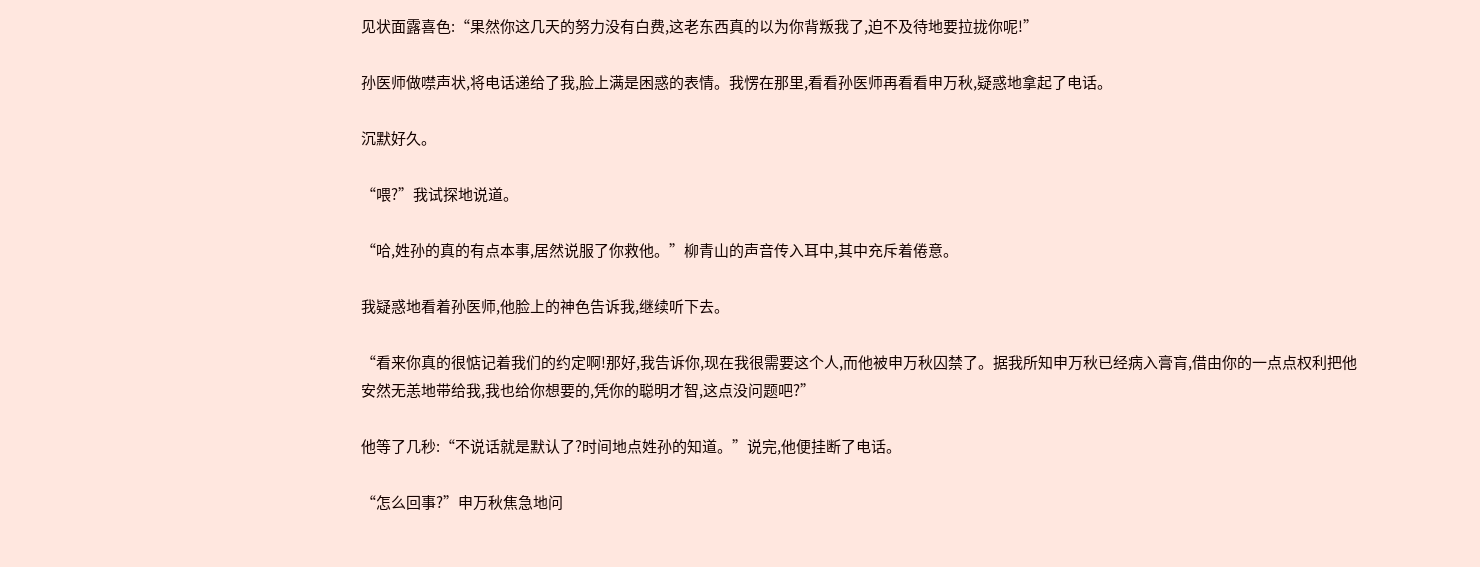见状面露喜色:“果然你这几天的努力没有白费,这老东西真的以为你背叛我了,迫不及待地要拉拢你呢!”

孙医师做噤声状,将电话递给了我,脸上满是困惑的表情。我愣在那里,看看孙医师再看看申万秋,疑惑地拿起了电话。

沉默好久。

“喂?”我试探地说道。

“哈,姓孙的真的有点本事,居然说服了你救他。”柳青山的声音传入耳中,其中充斥着倦意。

我疑惑地看着孙医师,他脸上的神色告诉我,继续听下去。

“看来你真的很惦记着我们的约定啊!那好,我告诉你,现在我很需要这个人,而他被申万秋囚禁了。据我所知申万秋已经病入膏肓,借由你的一点点权利把他安然无恙地带给我,我也给你想要的,凭你的聪明才智,这点没问题吧?”

他等了几秒:“不说话就是默认了?时间地点姓孙的知道。”说完,他便挂断了电话。

“怎么回事?”申万秋焦急地问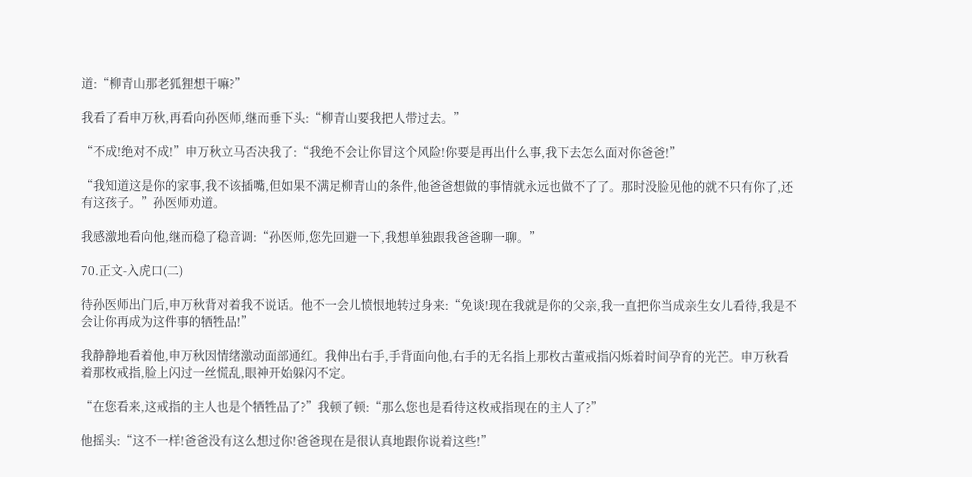道:“柳青山那老狐狸想干嘛?”

我看了看申万秋,再看向孙医师,继而垂下头:“柳青山要我把人带过去。”

“不成!绝对不成!”申万秋立马否决我了:“我绝不会让你冒这个风险!你要是再出什么事,我下去怎么面对你爸爸!”

“我知道这是你的家事,我不该插嘴,但如果不满足柳青山的条件,他爸爸想做的事情就永远也做不了了。那时没脸见他的就不只有你了,还有这孩子。”孙医师劝道。

我感激地看向他,继而稳了稳音调:“孙医师,您先回避一下,我想单独跟我爸爸聊一聊。”

70.正文-入虎口(二)

待孙医师出门后,申万秋背对着我不说话。他不一会儿愤恨地转过身来:“免谈!现在我就是你的父亲,我一直把你当成亲生女儿看待,我是不会让你再成为这件事的牺牲品!”

我静静地看着他,申万秋因情绪激动面部通红。我伸出右手,手背面向他,右手的无名指上那枚古董戒指闪烁着时间孕育的光芒。申万秋看着那枚戒指,脸上闪过一丝慌乱,眼神开始躲闪不定。

“在您看来,这戒指的主人也是个牺牲品了?”我顿了顿:“那么您也是看待这枚戒指现在的主人了?”

他摇头:“这不一样!爸爸没有这么想过你!爸爸现在是很认真地跟你说着这些!”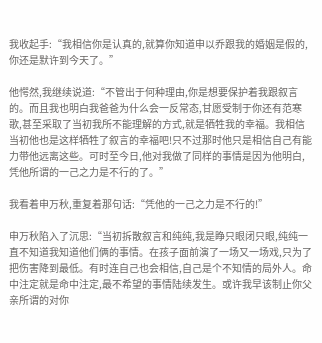我收起手:“我相信你是认真的,就算你知道申以乔跟我的婚姻是假的,你还是默许到今天了。”

他愕然,我继续说道:“不管出于何种理由,你是想要保护着我跟叙言的。而且我也明白我爸爸为什么会一反常态,甘愿受制于你还有范寒歌,甚至采取了当初我所不能理解的方式,就是牺牲我的幸福。我相信当初他也是这样牺牲了叙言的幸福吧!只不过那时他只是相信自己有能力带他远离这些。可时至今日,他对我做了同样的事情是因为他明白,凭他所谓的一己之力是不行的了。”

我看着申万秋,重复着那句话:“凭他的一己之力是不行的!”

申万秋陷入了沉思:“当初拆散叙言和纯纯,我是睁只眼闭只眼,纯纯一直不知道我知道他们俩的事情。在孩子面前演了一场又一场戏,只为了把伤害降到最低。有时连自己也会相信,自己是个不知情的局外人。命中注定就是命中注定,最不希望的事情陆续发生。或许我早该制止你父亲所谓的对你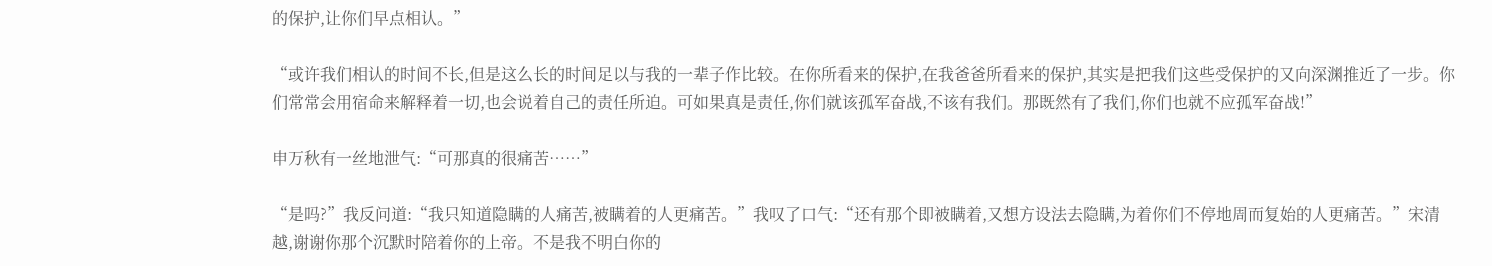的保护,让你们早点相认。”

“或许我们相认的时间不长,但是这么长的时间足以与我的一辈子作比较。在你所看来的保护,在我爸爸所看来的保护,其实是把我们这些受保护的又向深渊推近了一步。你们常常会用宿命来解释着一切,也会说着自己的责任所迫。可如果真是责任,你们就该孤军奋战,不该有我们。那既然有了我们,你们也就不应孤军奋战!”

申万秋有一丝地泄气:“可那真的很痛苦……”

“是吗?”我反问道:“我只知道隐瞒的人痛苦,被瞒着的人更痛苦。”我叹了口气:“还有那个即被瞒着,又想方设法去隐瞒,为着你们不停地周而复始的人更痛苦。”宋清越,谢谢你那个沉默时陪着你的上帝。不是我不明白你的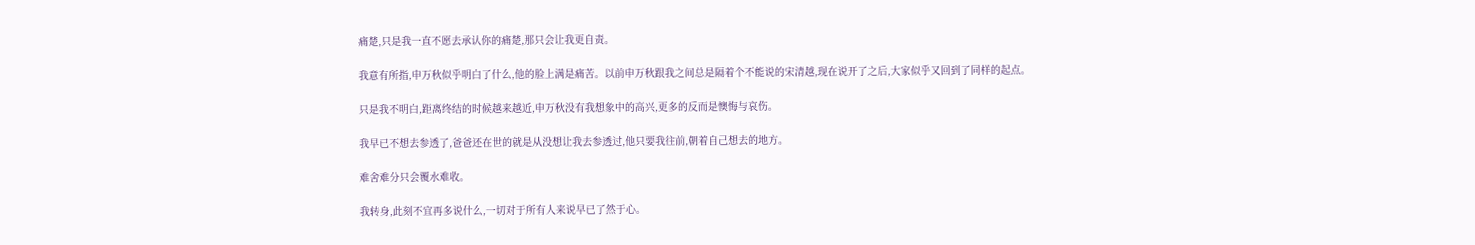痛楚,只是我一直不愿去承认你的痛楚,那只会让我更自责。

我意有所指,申万秋似乎明白了什么,他的脸上满是痛苦。以前申万秋跟我之间总是隔着个不能说的宋清越,现在说开了之后,大家似乎又回到了同样的起点。

只是我不明白,距离终结的时候越来越近,申万秋没有我想象中的高兴,更多的反而是懊悔与哀伤。

我早已不想去参透了,爸爸还在世的就是从没想让我去参透过,他只要我往前,朝着自己想去的地方。

难舍难分只会覆水难收。

我转身,此刻不宜再多说什么,一切对于所有人来说早已了然于心。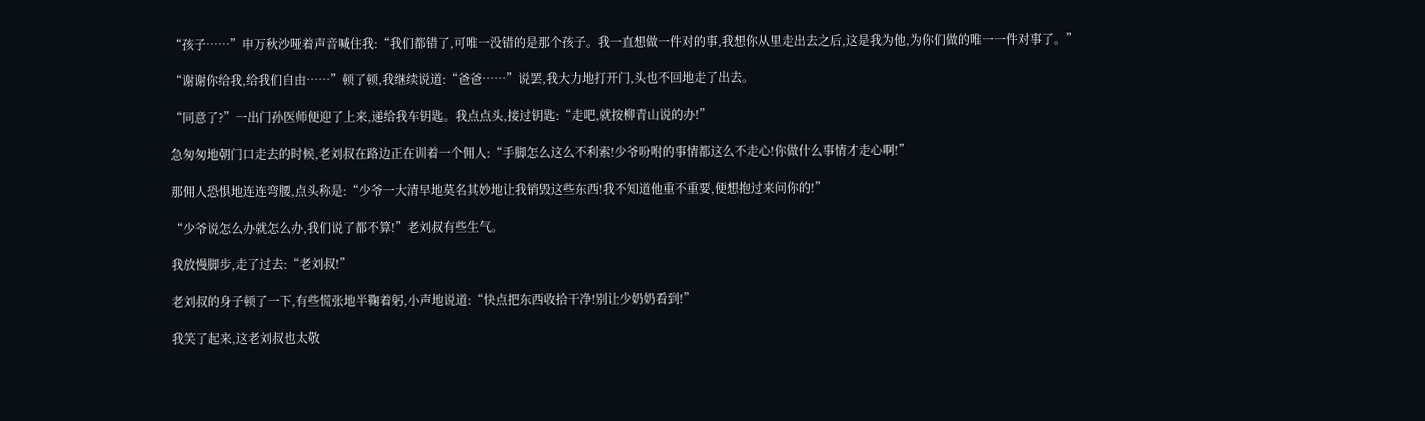“孩子……”申万秋沙哑着声音喊住我:“我们都错了,可唯一没错的是那个孩子。我一直想做一件对的事,我想你从里走出去之后,这是我为他,为你们做的唯一一件对事了。”

“谢谢你给我,给我们自由……”顿了顿,我继续说道:“爸爸……”说罢,我大力地打开门,头也不回地走了出去。

“同意了?”一出门孙医师便迎了上来,递给我车钥匙。我点点头,接过钥匙:“走吧,就按柳青山说的办!”

急匆匆地朝门口走去的时候,老刘叔在路边正在训着一个佣人:“手脚怎么这么不利索!少爷吩咐的事情都这么不走心!你做什么事情才走心啊!”

那佣人恐惧地连连弯腰,点头称是:“少爷一大清早地莫名其妙地让我销毁这些东西!我不知道他重不重要,便想抱过来问你的!”

“少爷说怎么办就怎么办,我们说了都不算!”老刘叔有些生气。

我放慢脚步,走了过去:“老刘叔!”

老刘叔的身子顿了一下,有些慌张地半鞠着躬,小声地说道:“快点把东西收拾干净!别让少奶奶看到!”

我笑了起来,这老刘叔也太敬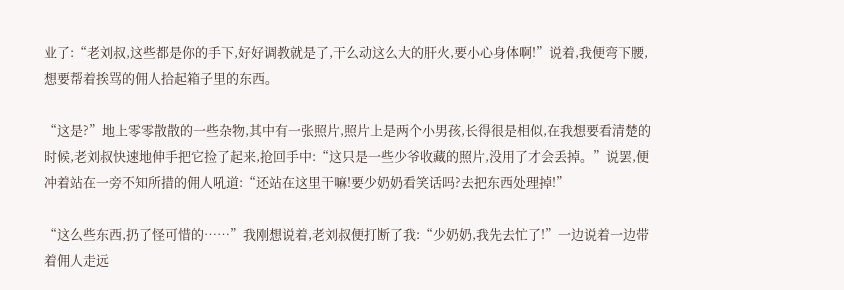业了:“老刘叔,这些都是你的手下,好好调教就是了,干么动这么大的肝火,要小心身体啊!”说着,我便弯下腰,想要帮着挨骂的佣人拾起箱子里的东西。

“这是?”地上零零散散的一些杂物,其中有一张照片,照片上是两个小男孩,长得很是相似,在我想要看清楚的时候,老刘叔快速地伸手把它捡了起来,抢回手中:“这只是一些少爷收藏的照片,没用了才会丢掉。”说罢,便冲着站在一旁不知所措的佣人吼道:“还站在这里干嘛!要少奶奶看笑话吗?去把东西处理掉!”

“这么些东西,扔了怪可惜的……”我刚想说着,老刘叔便打断了我:“少奶奶,我先去忙了!”一边说着一边带着佣人走远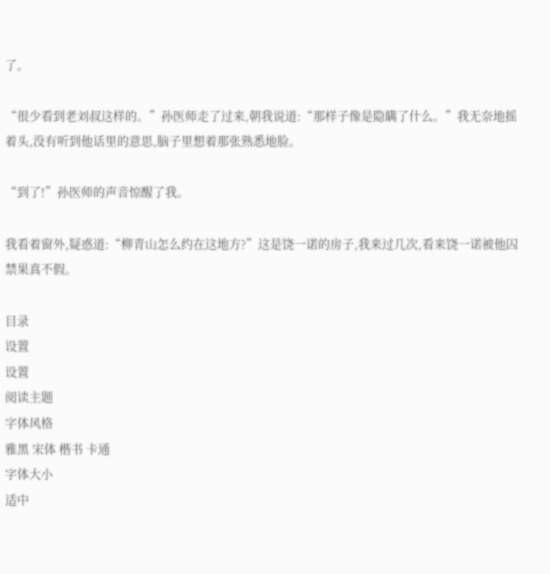了。

“很少看到老刘叔这样的。”孙医师走了过来,朝我说道:“那样子像是隐瞒了什么。”我无奈地摇着头,没有听到他话里的意思,脑子里想着那张熟悉地脸。

“到了!”孙医师的声音惊醒了我。

我看着窗外,疑惑道:“柳青山怎么约在这地方?”这是饶一诺的房子,我来过几次,看来饶一诺被他囚禁果真不假。

目录
设置
设置
阅读主题
字体风格
雅黑 宋体 楷书 卡通
字体大小
适中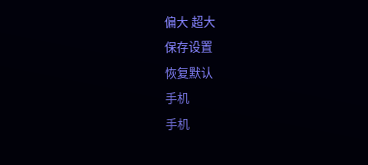偏大 超大
保存设置
恢复默认
手机
手机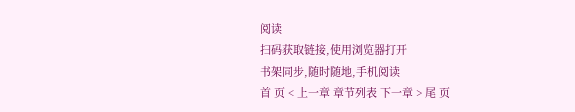阅读
扫码获取链接,使用浏览器打开
书架同步,随时随地,手机阅读
首 页 < 上一章 章节列表 下一章 > 尾 页